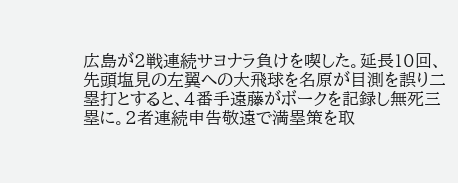広島が2戦連続サヨナラ負けを喫した。延長10回、先頭塩見の左翼への大飛球を名原が目測を誤り二塁打とすると、4番手遠藤がボークを記録し無死三塁に。2者連続申告敬遠で満塁策を取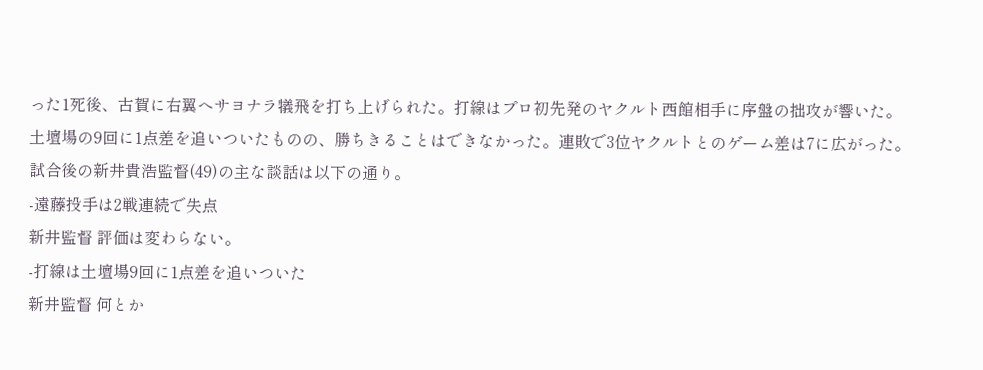った1死後、古賀に右翼へサヨナラ犠飛を打ち上げられた。打線はプロ初先発のヤクルト西館相手に序盤の拙攻が響いた。土壇場の9回に1点差を追いついたものの、勝ちきることはできなかった。連敗で3位ヤクルトとのゲーム差は7に広がった。試合後の新井貴浩監督(49)の主な談話は以下の通り。
-遠藤投手は2戦連続で失点
新井監督 評価は変わらない。
-打線は土壇場9回に1点差を追いついた
新井監督 何とか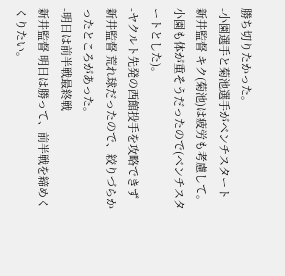勝ち切りたかった。
-小園選手と菊池選手がベンチスタート
新井監督 キク(菊池)は疲労も考慮して。小園も体が重そうだったので(ベンチスタートとした)。
-ヤクルト先発の西館投手を攻略できず
新井監督 荒れ球だったので、絞りづらかったところがあった。
-明日は前半戦最終戦
新井監督 明日は勝って、前半戦を締めくくりたい。